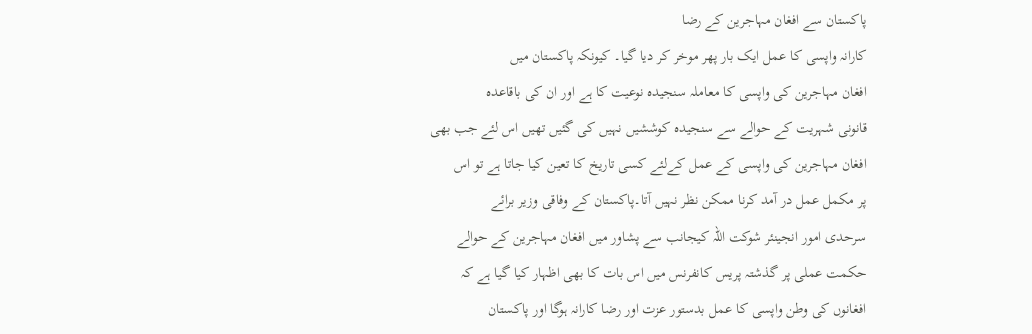پاکستان سے افغان مہاجرین کے رضا
کارانہ واپسی کا عمل ایک بار پھر موخر کر دیا گیا۔ کیونکہ پاکستان میں
افغان مہاجرین کی واپسی کا معاملہ سنجیدہ نوعیت کا ہے اور ان کی باقاعدہ
قانونی شہریت کے حوالے سے سنجیدہ کوششیں نہیں کی گئیں تھیں اس لئے جب بھی
افغان مہاجرین کی واپسی کے عمل کےلئے کسی تاریخ کا تعین کیا جاتا ہے تو اس
پر مکمل عمل در آمد کرنا ممکن نظر نہیں آتا۔پاکستان کے وفاقی وزیر برائے
سرحدی امور انجینئر شوکت اللہ کیجانب سے پشاور میں افغان مہاجرین کے حوالے
حکمت عملی پر گذشتہ پریس کانفرنس میں اس بات کا بھی اظہار کیا گیا ہے کہ
افغانوں کی وطن واپسی کا عمل بدستور عزت اور رضا کارانہ ہوگا اور پاکستان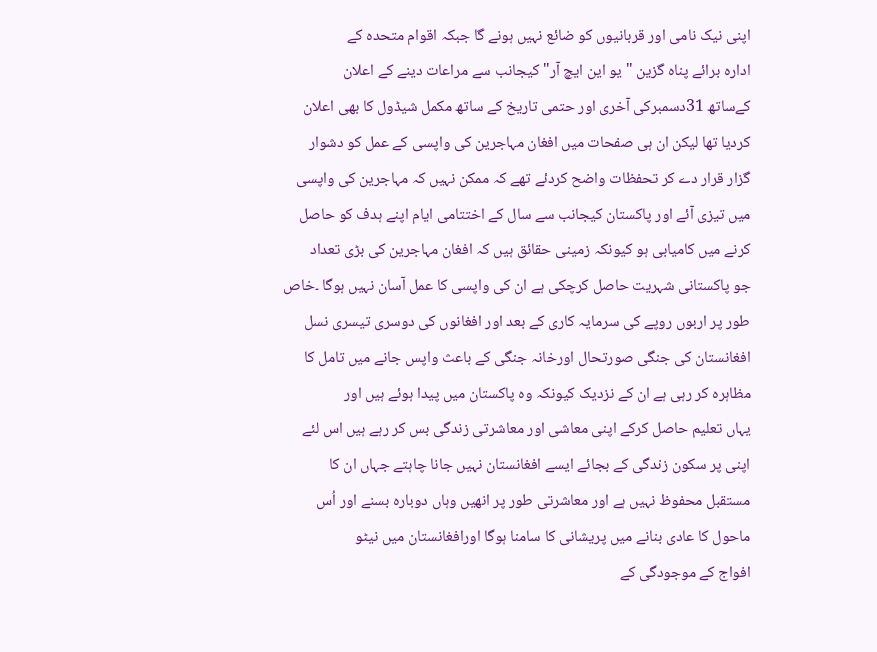اپنی نیک نامی اور قربانیوں کو ضائع نہیں ہونے گا جبکہ اقوام متحدہ کے
ادارہ برائے پناہ گزین "یو این ایچ آر" کیجانب سے مراعات دینے کے اعلان
کےساتھ 31دسمبرکی آخری اور حتمی تاریخ کے ساتھ مکمل شیڈول کا بھی اعلان
کردیا تھا لیکن ان ہی صفحات میں افغان مہاجرین کی واپسی کے عمل کو دشوار
گزار قرار دے کر تحفظات واضح کردئے تھے کہ ممکن نہیں کہ مہاجرین کی واپسی
میں تیزی آئے اور پاکستان کیجانب سے سال کے اختتامی ایام اپنے ہدف کو حاصل
کرنے میں کامیابی ہو کیونکہ زمینی حقائق ہیں کہ افغان مہاجرین کی بڑی تعداد
جو پاکستانی شہریت حاصل کرچکی ہے ان کی واپسی کا عمل آسان نہیں ہوگا ۔خاص
طور پر اربوں روپے کی سرمایہ کاری کے بعد اور افغانوں کی دوسری تیسری نسل
افغانستان کی جنگی صورتحال اورخانہ جنگی کے باعث واپس جانے میں تامل کا
مظاہرہ کر رہی ہے ان کے نزدیک کیونکہ وہ پاکستان میں پیدا ہوئے ہیں اور
یہاں تعلیم حاصل کرکے اپنی معاشی اور معاشرتی زندگی بس کر رہے ہیں اس لئے
اپنی پر سکون زندگی کے بجائے ایسے افغانستان نہیں جانا چاہتے جہاں ان کا
مستقبل محفوظ نہیں ہے اور معاشرتی طور پر انھیں وہاں دوبارہ بسنے اور اُس
ماحول کا عادی بنانے میں پریشانی کا سامنا ہوگا اورافغانستان میں نیٹو
افواج کے موجودگی کے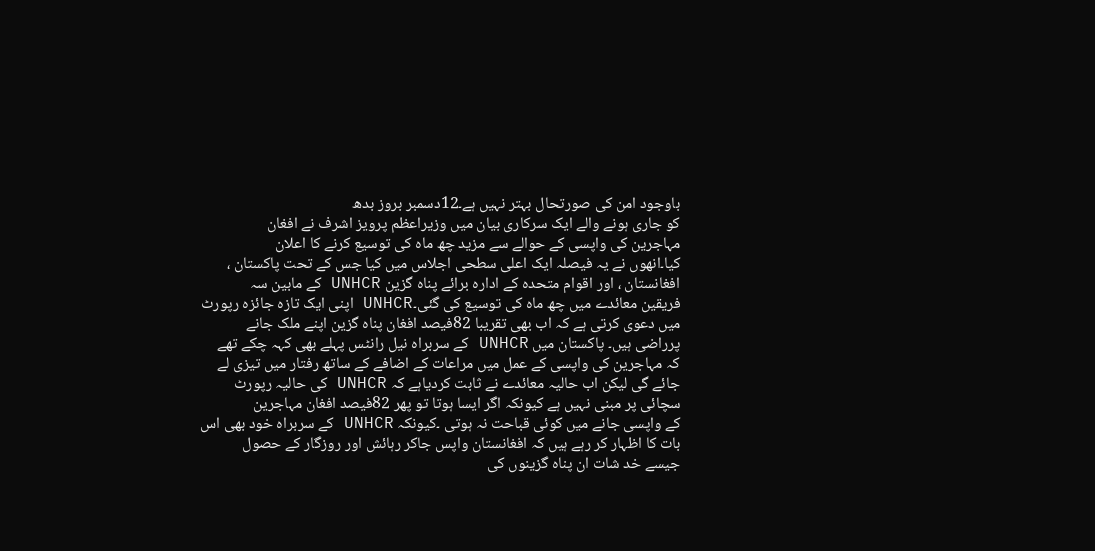باوجود امن کی صورتحال بہتر نہیں ہے۔12دسمبر بروز بدھ
کو جاری ہونے والے ایک سرکاری بیان میں وزیراعظم پرویز اشرف نے افغان
مہاجرین کی واپسی کے حوالے سے مزید چھ ماہ کی توسیع کرنے کا اعلان
کیا۔انھوں نے یہ فیصلہ ایک اعلی سطحی اجلاس میں کیا جس کے تحت پاکستان ،
افغانستان ، اور اقوام متحدہ کے ادارہ برائے پناہ گزین UNHCR کے مابین سہ
فریقین معائدے میں چھ ماہ کی توسیع کی گئی۔UNHCR اپنی ایک تازہ جائزہ رپورٹ
میں دعوی کرتی ہے کہ اب بھی تقریبا 82فیصد افغان پناہ گزین اپنے ملک جانے
پرراضی ہیں۔ پاکستان میں UNHCR کے سربراہ نیل رانٹس پہلے بھی کہہ چکے تھے
کہ مہاجرین کی واپسی کے عمل میں مراعات کے اضافے کے ساتھ رفتار میں تیزی لے
جائے گی لیکن اب حالیہ معائدے نے ثابت کردیاہے کہ UNHCR کی حالیہ رپورٹ
سچائی پر مبنی نہیں ہے کیونکہ اگر ایسا ہوتا تو پھر 82فیصد افغان مہاجرین
کے واپسی جانے میں کوئی قباحت نہ ہوتی ۔کیونکہ UNHCR کے سربراہ خود بھی اس
بات کا اظہار کر رہے ہیں کہ افغانستان واپس جاکر رہائش اور روزگار کے حصول
جیسے خد شات ان پناہ گزینوں کی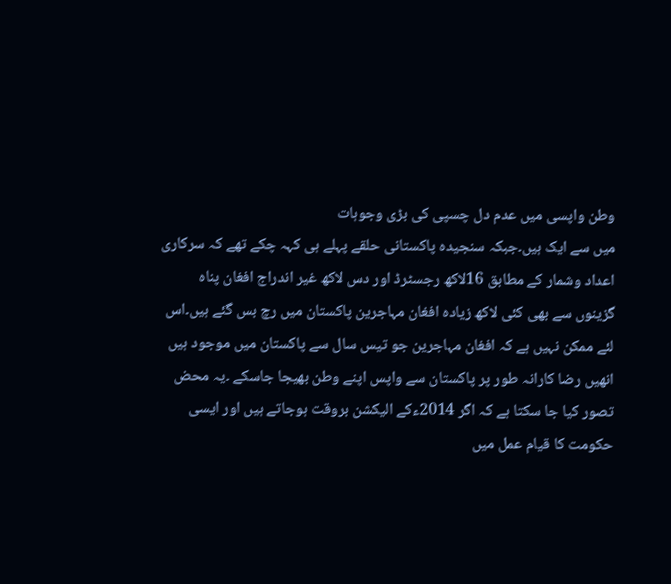وطن واپسی میں عدم دل چسپی کی بڑی وجوہات
میں سے ایک ہیں۔جبکہ سنجیدہ پاکستانی حلقے پہلے ہی کہہ چکے تھے کہ سرکاری
اعداد وشمار کے مطابق 16لاکھ رجسٹرڈ اور دس لاکھ غیر اندراج افغان پناہ
گزینوں سے بھی کئی لاکھ زیادہ افغان مہاجرین پاکستان میں رچ بس گئے ہیں۔اس
لئے ممکن نہیں ہے کہ افغان مہاجرین جو تیس سال سے پاکستان میں موجود ہیں
انھیں رضا کارانہ طور پر پاکستان سے واپس اپنے وطن بھیجا جاسکے ۔یہ محض
تصور کیا جا سکتا ہے کہ اگر 2014ءکے الیکشن بروقت ہوجاتے ہیں اور ایسی
حکومت کا قیام عمل میں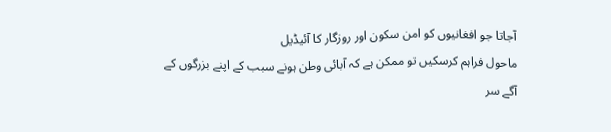آجاتا جو افغانیوں کو امن سکون اور روزگار کا آئیڈیل
ماحول فراہم کرسکیں تو ممکن ہے کہ آبائی وطن ہونے سبب کے اپنے بزرگوں کے
آگے سر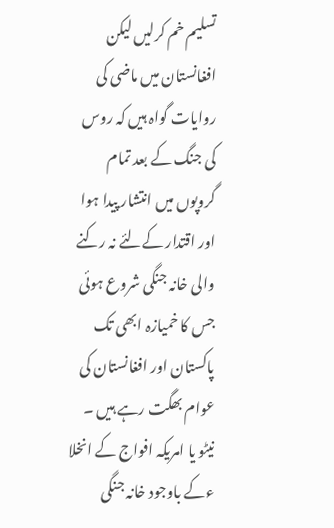تسلیم خم کرلیں لیکن افغانستان میں ماضی کی روایات گواہ ہیں کہ روس
کی جنگ کے بعد تمام گروپوں میں انتشار پیدا ہوا اور اقتدار کےلئے نہ رکنے
والی خانہ جنگی شروع ہوئی جس کا خمیازہ ابھی تک پاکستان اور افغانستان کی
عوام بھگت رہے ہیں ۔ نیٹو یا امریکہ افواج کے انخلا ءکے باوجود خانہ جنگی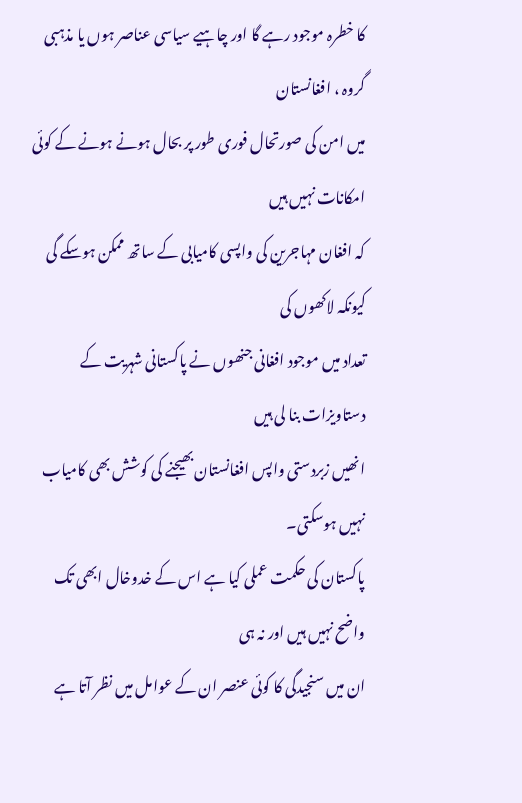کا خطرہ موجود رہے گا اور چاہیے سیاسی عناصر ہوں یا مذہبی گروہ ، افغانستان
میں امن کی صورتحال فوری طور پر بحال ہونے ہونے کے کوئی امکانات نہیں ہیں
کہ افغان مہاجرین کی واپسی کامیابی کے ساتھ ممکن ہوسکے گی کیونکہ لاکھوں کی
تعداد میں موجود افغانی جنھوں نے پاکستانی شہریت کے دستاویزات بنا لی ہیں
انھیں زبردستی واپس افغانستان بھیجنے کی کوشش بھی کامیاب نہیں ہوسکتی۔
پاکستان کی حکمت عملی کیا ہے اس کے خدوخال ابھی تک واضح نہیں ہیں اور نہ ہی
ان میں سنجیدگی کا کوئی عنصر ان کے عوامل میں نظر آتا ہے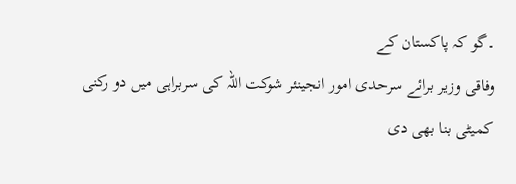۔گو کہ پاکستان کے
وفاقی وزیر برائے سرحدی امور انجینئر شوکت اللہ کی سربراہی میں دو رکنی
کمیٹی بنا بھی دی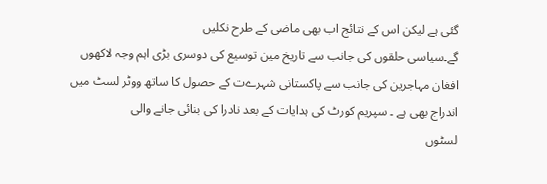گئی ہے لیکن اس کے نتائج اب بھی ماضی کے طرح نکلیں
گے۔سیاسی حلقوں کی جانب سے تاریخ مین توسیع کی دوسری بڑی اہم وجہ لاکھوں
افغان مہاجرین کی جانب سے پاکستانی شہرےت کے حصول کا ساتھ ووٹر لسٹ میں
اندراج بھی ہے ۔ سپریم کورٹ کی ہدایات کے بعد نادرا کی بنائی جانے والی
لسٹوں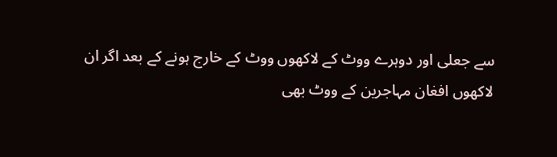سے جعلی اور دوہرے ووٹ کے لاکھوں ووٹ کے خارج ہونے کے بعد اگر ان
لاکھوں افغان مہاجرین کے ووٹ بھی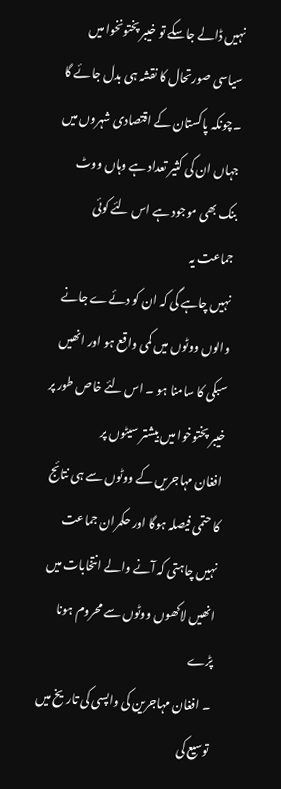نہیں ڈالے جاسکے تو خیبر پختونخوا میں
سیاسی صورتحال کا نقشہ ہی بدل جائے گا ۔چونکہ پاکستان کے اقتصادی شہروں میں
جہاں ان کی کثیر تعداد ہے وہاں ووٹ بنک بھی موجود ہے اس لئے کوئی جماعت یہ
نہیں چاہے گی کہ ان کو دئےے جانے والوں ووٹوں میں کمی واقع ہو اور انھیں
سبکی کا سامنا ہو ۔ اس لئے خاص طور پر خیبر پختوخوا میں بیشتر سیٹوں پر
افغان مہاجریں کے ووٹوں سے ہی نتائج کا حتمی فیصلہ ہوگا اور حکمران جماعت
نہیں چاہتی کہ آنے والے انتخابات میں انھیں لاکھوں ووٹوں سے محروم ہونا پڑے
۔ افغان مہاجرین کی واپسی کی تاریخ میں توسیع کی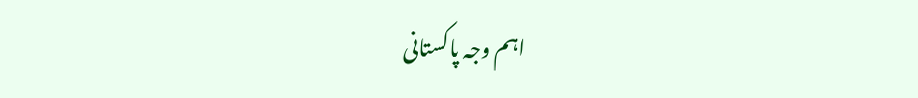اہم وجہ پاکستانی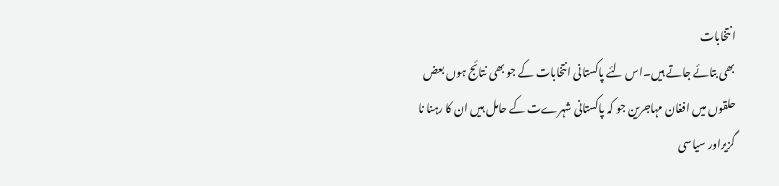انتخابات
بھی بتائے جاتے ہیں۔اس لئے پاکستانی انتخابات کے جو بھی نتائج ہوں بعض
حلقوں میں افغان مہاجرین جو کہ پاکستانی شہرےت کے حامل ہیں ان کا رہنا نا
گزیراور سیاسی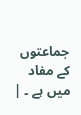جماعتوں کے مفاد میں ہے ۔ |